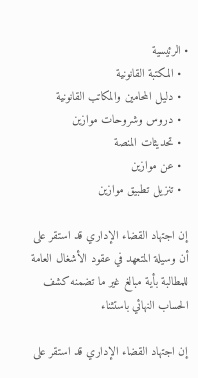• الرئيسية
  • المكتبة القانونية
  • دليل المحامين والمكاتب القانونية
  • دروس وشروحات موازين
  • تحديثات المنصة
  • عن موازين
  • تنزيل تطبيق موازين

إن اجتهاد القضاء الإداري قد استقر على أن وسيلة المتعهد في عقود الأشغال العامة للمطالبة بأية مبالغ غير ما تضمنه كشف الحساب النهائي باستثناء

إن اجتهاد القضاء الإداري قد استقر على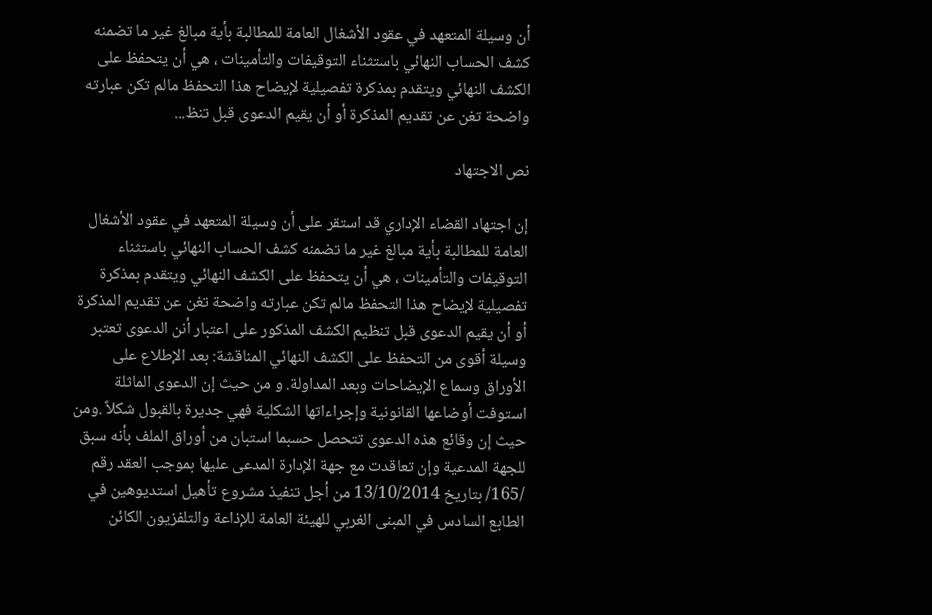أن وسيلة المتعهد في عقود الأشغال العامة للمطالبة بأية مبالغ غير ما تضمنه كشف الحساب النهائي باستثناء التوقيفات والتأمينات ، هي أن يتحفظ على الكشف النهائي ويتقدم بمذكرة تفصيلية لإيضاح هذا التحفظ مالم تكن عبارته واضحة تغن عن تقديم المذكرة أو أن يقيم الدعوى قبل تنظ...

نص الاجتهاد

إن اجتهاد القضاء الإداري قد استقر على أن وسيلة المتعهد في عقود الأشغال العامة للمطالبة بأية مبالغ غير ما تضمنه كشف الحساب النهائي باستثناء التوقيفات والتأمينات ، هي أن يتحفظ على الكشف النهائي ويتقدم بمذكرة تفصيلية لإيضاح هذا التحفظ مالم تكن عبارته واضحة تغن عن تقديم المذكرة أو أن يقيم الدعوى قبل تنظيم الكشف المذكور على اعتبار أنن الدعوى تعتبر وسيلة أقوى من التحفظ على الكشف النهائي المناقشة: بعد الإطلاع على الأوراق وسماع الإيضاحات وبعد المداولة. و من حيث إن الدعوى الماثلة استوفت أوضاعها القانونية وإجراءاتها الشكلية فهي جديرة بالقبول شكلاً .ومن حيث إن وقائع هذه الدعوى تتحصل حسبما استبان من أوراق الملف بأنه سبق للجهة المدعية وإن تعاقدت مع جهة الإدارة المدعى عليها بموجب العقد رقم /165/ بتاريخ 13/10/2014 من أجل تنفيذ مشروع تأهيل استديوهين في الطابع السادس في المبنى الغربي للهيئة العامة للإذاعة والتلفزيون الكائن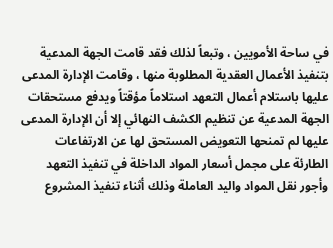في ساحة الأمويين ، وتبعاً لذلك فقد قامت الجهة المدعية بتنفيذ الأعمال العقدية المطلوبة منها ، وقامت الإدارة المدعى عليها باستلام أعمال التعهد استلاماً مؤقتاً ويدفع مستحقات الجهة المدعية عن تنظيم الكشف النهائي إلا أن الإدارة المدعى عليها لم تمنحها التعويض المستحق لها عن الارتفاعات الطارئة على مجمل أسعار المواد الداخلة في تنفيذ التعهد وأجور نقل المواد واليد العاملة وذلك أثناء تنفيذ المشروع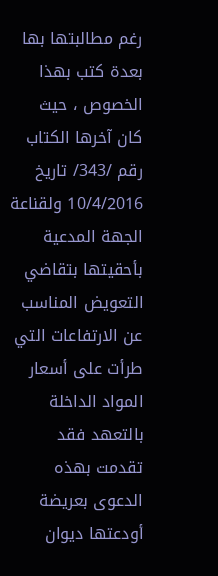رغم مطالبتها بها بعدة كتب بهذا الخصوص ، حيث كان آخرها الكتاب رقم /343/ تاريخ 10/4/2016 ولقناعة الجهة المدعية بأحقيتها بتقاضي التعويض المناسب عن الارتفاعات التي طرأت على أسعار المواد الداخلة بالتعهد فقد تقدمت بهذه الدعوى بعريضة أودعتها ديوان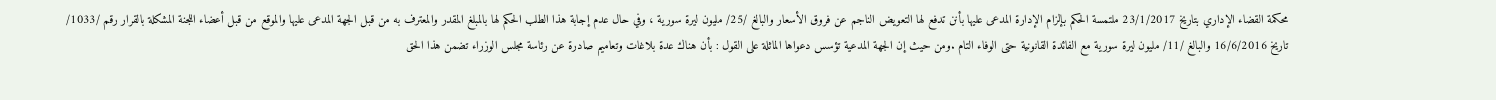محكمة القضاء الإداري بتاريخ 23/1/2017 ملتمسة الحكم بإلزام الإدارة المدعى عليها بأنن تدفع لها التعويض الناجم عن فروق الأسعار والبالغ /25/ مليون ليرة سورية ، وفي حال عدم إجابة هذا الطلب الحكم لها بالمبلغ المقدر والمعترف به من قبل الجهة المدعى عليها والموقع من قبل أعضاء اللجنة المشكلة بالقرار رقم /1033/ تاريخ 16/6/2016 والبالغ /11/ مليون ليرة سورية مع الفائدة القانونية حتى الوفاء التام .ومن حيث إن الجهة المدعية تؤسس دعواها الماثلة على القول : بأن هناك عدة بلاغات وتعاميم صادرة عن رئاسة مجلس الوزراء تضمن هذا الحق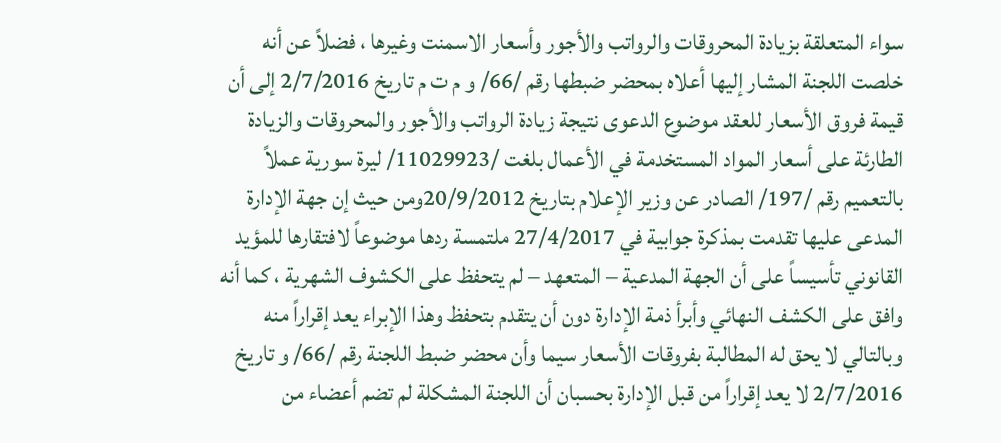سواء المتعلقة بزيادة المحروقات والرواتب والأجور وأسعار الاسمنت وغيرها ، فضلاً عن أنه خلصت اللجنة المشار إليها أعلاه بمحضر ضبطها رقم /66/ و م ت م تاريخ 2/7/2016 إلى أن قيمة فروق الأسعار للعقد موضوع الدعوى نتيجة زيادة الرواتب والأجور والمحروقات والزيادة الطارئة على أسعار المواد المستخدمة في الأعمال بلغت /11029923/ ليرة سورية عملاً بالتعميم رقم /197/ الصادر عن وزير الإعلام بتاريخ 20/9/2012ومن حيث إن جهة الإدارة المدعى عليها تقدمت بمذكرة جوابية في 27/4/2017 ملتمسة ردها موضوعاً لافتقارها للمؤيد القانوني تأسيساً على أن الجهة المدعية – المتعهد – لم يتحفظ على الكشوف الشهرية ، كما أنه وافق على الكشف النهائي وأبرأ ذمة الإدارة دون أن يتقدم بتحفظ وهذا الإبراء يعد إقراراً منه وبالتالي لا يحق له المطالبة بفروقات الأسعار سيما وأن محضر ضبط اللجنة رقم /66/ و تاريخ 2/7/2016 لا يعد إقراراً من قبل الإدارة بحسبان أن اللجنة المشكلة لم تضم أعضاء من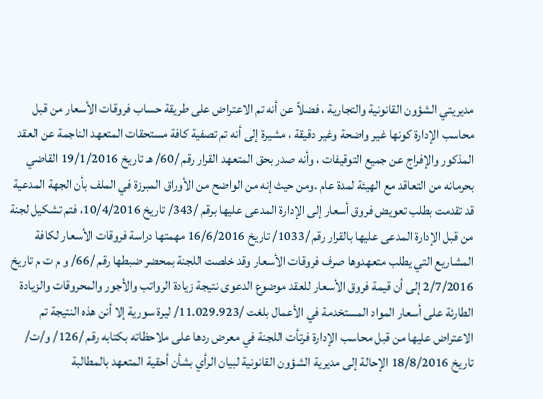مديريتي الشؤون القانونية والتجارية ، فضلاً عن أنه تم الاعتراض على طريقة حساب فروقات الأسعار من قبل محاسب الإدارة كونها غير واضحة وغير دقيقة ، مشيرة إلى أنه تم تصفية كافة مستحقات المتعهد الناجمة عن العقد المذكور والإفراج عن جميع التوقيفات ، وأنه صدر بحق المتعهد القرار رقم /60/ هـ تاريخ 19/1/2016 القاضي بحرمانه من التعاقد مع الهيئة لمدة عام .ومن حيث إنه من الواضح من الأوراق المبرزة في الملف بأن الجهة المدعية قد تقدمت بطلب تعويض فروق أسعار إلى الإدارة المدعى عليها برقم /343/ تاريخ 10/4/2016، فتم تشكيل لجنة من قبل الإدارة المدعى عليها بالقرار رقم /1033/ تاريخ 16/6/2016 مهمتها دراسة فروقات الأسعار لكافة المشاريع التي يطلب متعهدوها صرف فروقات الأسعار وقد خلصت اللجنة بمحضر ضبطها رقم /66/ و م ت م تاريخ 2/7/2016 إلى أن قيمة فروق الأسعار للعقد موضوع الدعوى نتيجة زيادة الرواتب والأجور والمحروقات والزيادة الطارئة على أسعار المواد المستخدمة في الأعمال بلغت /11.029.923/ ليرة سورية إلا أنن هذه النتيجة تم الاعتراض عليها من قبل محاسب الإدارة فرتأت اللجنة في معرض ردها على ملاحظاته بكتابه رقم /126/ و/ت/ تاريخ 18/8/2016 الإحالة إلى مديرية الشؤون القانونية لبيان الرأي بشأن أحقية المتعهد بالمطالبة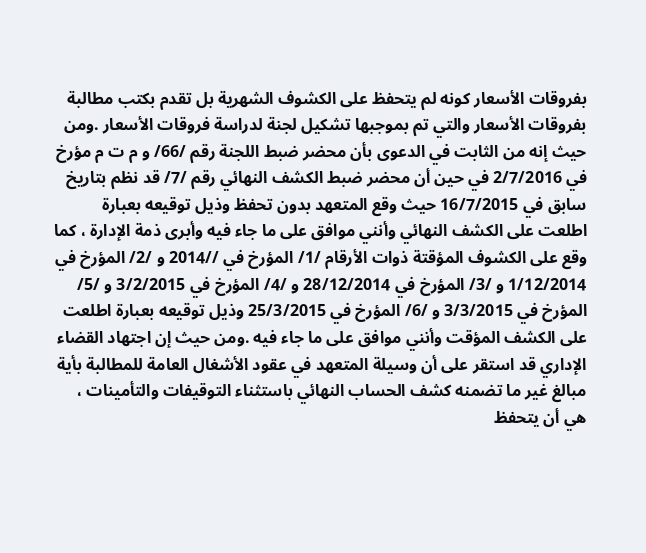بفروقات الأسعار كونه لم يتحفظ على الكشوف الشهرية بل تقدم بكتب مطالبة بفروقات الأسعار والتي تم بموجبها تشكيل لجنة لدراسة فروقات الأسعار .ومن حيث إنه من الثابت في الدعوى بأن محضر ضبط اللجنة رقم /66/ و م ت م مؤرخ في 2/7/2016 في حين أن محضر ضبط الكشف النهائي رقم /7/ قد نظم بتاريخ سابق في 16/7/2015 حيث وقع المتعهد بدون تحفظ وذيل توقيعه بعبارة اطلعت على الكشف النهائي وأنني موافق على ما جاء فيه وأبرى ذمة الإدارة ، كما وقع على الكشوف المؤقتة ذوات الأرقام /1/ المؤرخ في //2014 و /2/ المؤرخ في 1/12/2014 و /3/ المؤرخ في 28/12/2014 و /4/ المؤرخ في 3/2/2015 و /5/ المؤرخ في 3/3/2015 و /6/ المؤرخ في 25/3/2015 وذيل توقيعه بعبارة اطلعت على الكشف المؤقت وأنني موافق على ما جاء فيه .ومن حيث إن اجتهاد القضاء الإداري قد استقر على أن وسيلة المتعهد في عقود الأشغال العامة للمطالبة بأية مبالغ غير ما تضمنه كشف الحساب النهائي باستثناء التوقيفات والتأمينات ، هي أن يتحفظ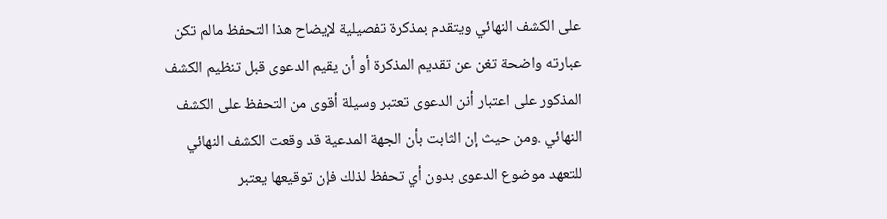على الكشف النهائي ويتقدم بمذكرة تفصيلية لإيضاح هذا التحفظ مالم تكن عبارته واضحة تغن عن تقديم المذكرة أو أن يقيم الدعوى قبل تنظيم الكشف المذكور على اعتبار أنن الدعوى تعتبر وسيلة أقوى من التحفظ على الكشف النهائي .ومن حيث إن الثابت بأن الجهة المدعية قد وقعت الكشف النهائي للتعهد موضوع الدعوى بدون أي تحفظ لذلك فإن توقيعها يعتبر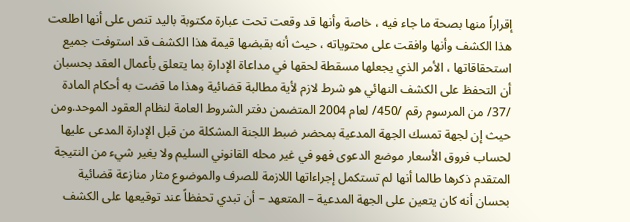إقراراً منها بصحة ما جاء فيه ، خاصة وأنها قد وقعت تحت عبارة مكتوبة باليد تنص على أنها اطلعت هذا الكشف وأنها وافقت على محتوياته ، حيث أنه بقبضها قيمة هذا الكشف قد استوفت جميع استحقاقاتها ، الأمر الذي يجعلها مسقطة لحقها في مداعاة الإدارة بما يتعلق بأعمال العقد بحسبان أن التحفظ على الكشف النهائي هو شرط لازم لأية مطالبة قضائية وهذا ما قضت به أحكام المادة /37/ من المرسوم رقم /450/ لعام 2004 المتضمن دفتر الشروط العامة لنظام العقود الموحد.ومن حيث إن لجهة تمسك الجهة المدعية بمحضر ضبط اللجنة المشكلة من قبل الإدارة المدعى عليها لحساب فروق الأسعار موضع الدعوى فهو في غير محله القانوني السليم ولا يغير شيء من النتيجة المتقدم ذكرها طالما أنها لم تستكمل إجراءاتها اللازمة للصرف والموضوع مثار منازعة قضائية بحسان أنه كان يتعين على الجهة المدعية – المتعهد – أن تبدي تحفظاً عند توقيعها على الكشف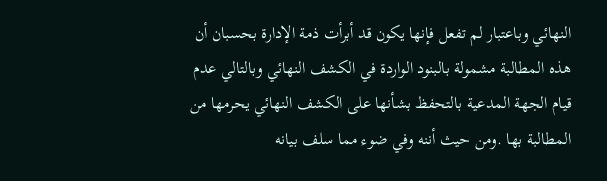النهائي وباعتبار لم تفعل فإنها يكون قد أبرأت ذمة الإدارة بحسبان أن هذه المطالبة مشمولة بالبنود الواردة في الكشف النهائي وبالتالي عدم قيام الجهة المدعية بالتحفظ بشأنها على الكشف النهائي يحرمها من المطالبة بها .ومن حيث أننه وفي ضوء مما سلف بيانه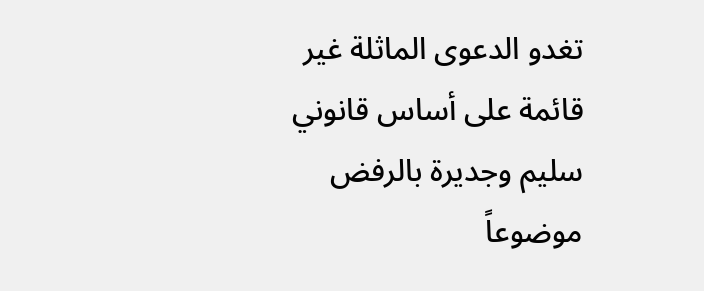تغدو الدعوى الماثلة غير قائمة على أساس قانوني سليم وجديرة بالرفض موضوعاً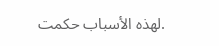.لهذه الأسباب حكمت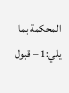المحكمة بما يلي:1 – قبول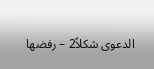الدعوى شكلاً2 – رفضها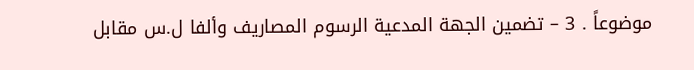موضوعاً . 3 – تضمين الجهة المدعية الرسوم المصاريف وألفا ل.س مقابل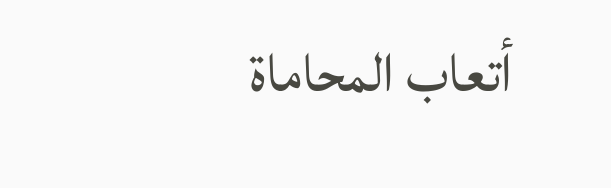أتعاب المحاماة